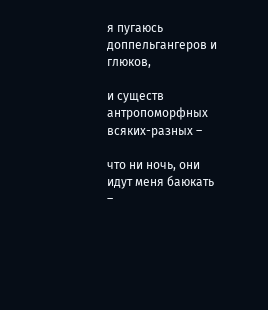я пугаюсь доппельгангеров и глюков,

и существ антропоморфных всяких-разных –

что ни ночь, они идут меня баюкать –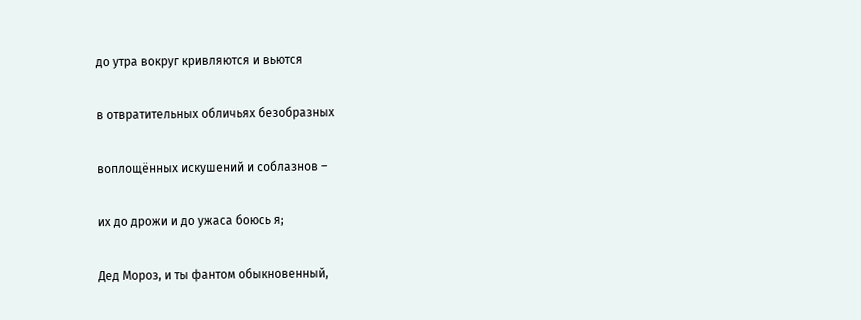до утра вокруг кривляются и вьются

в отвратительных обличьях безобразных

воплощённых искушений и соблазнов –

их до дрожи и до ужаса боюсь я;

Дед Мороз, и ты фантом обыкновенный,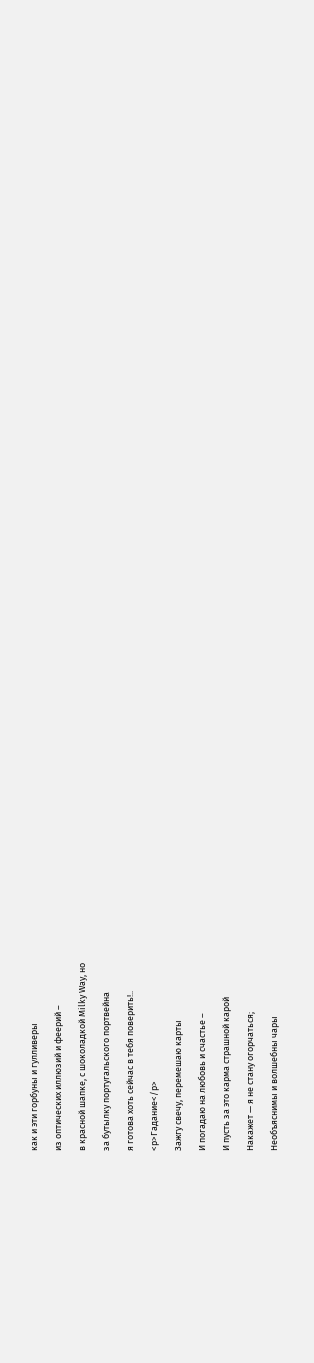как и эти горбуны и гулливеры

из оптических иллюзий и феерий –

в красной шапке, с шоколадкой Milky Way, но

за бутылку португальского портвейна

я готова хоть сейчас в тебя поверить!..

<p>Гадание</p>

Зажгу свечу, перемешаю карты

И погадаю на любовь и счастье –

И пусть за это карма страшной карой

Накажет — я не стану огорчаться;

Необъяснимы и волшебны чары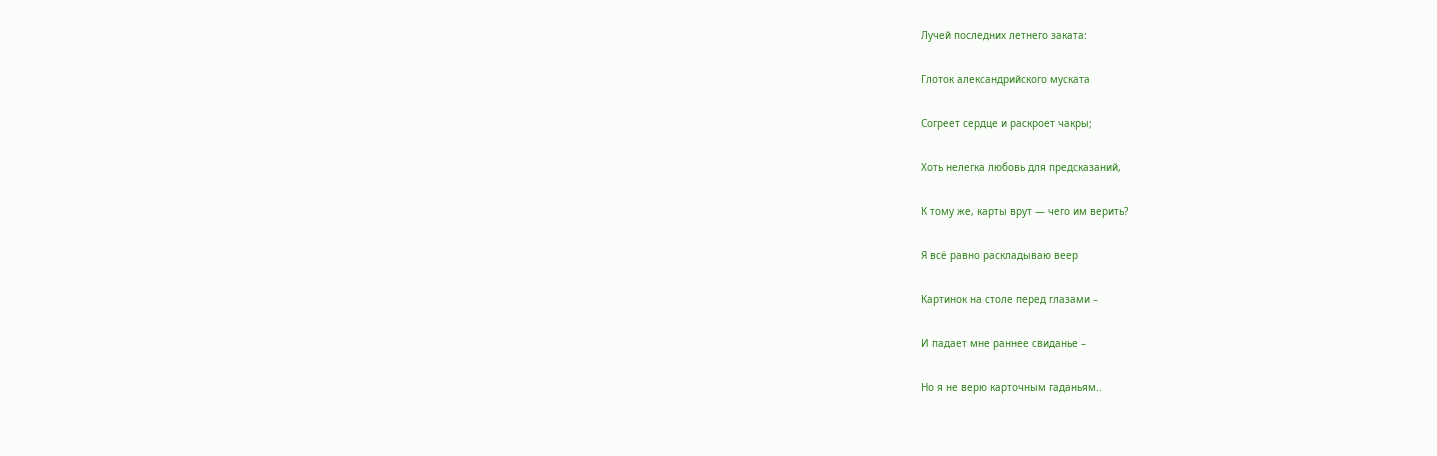Лучей последних летнего заката:

Глоток александрийского муската

Согреет сердце и раскроет чакры;

Хоть нелегка любовь для предсказаний,

К тому же, карты врут — чего им верить?

Я всё равно раскладываю веер

Картинок на столе перед глазами –

И падает мне раннее свиданье –

Но я не верю карточным гаданьям..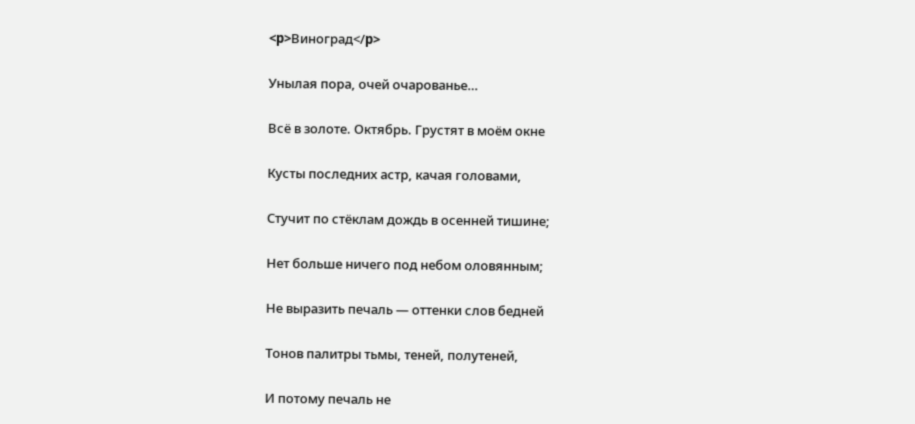<p>Виноград</p>

Унылая пора, очей очарованье…

Всё в золоте. Октябрь. Грустят в моём окне

Кусты последних астр, качая головами,

Стучит по стёклам дождь в осенней тишине;

Нет больше ничего под небом оловянным;

Не выразить печаль — оттенки слов бедней

Тонов палитры тьмы, теней, полутеней,

И потому печаль не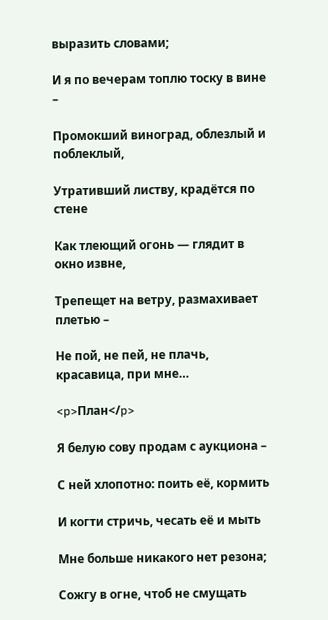выразить словами;

И я по вечерам топлю тоску в вине –

Промокший виноград, облезлый и поблеклый,

Утративший листву, крадётся по стене

Как тлеющий огонь — глядит в окно извне,

Трепещет на ветру, размахивает плетью –

Не пой, не пей, не плачь, красавица, при мне…

<p>План</p>

Я белую сову продам с аукциона –

С ней хлопотно: поить её, кормить

И когти стричь, чесать её и мыть

Мне больше никакого нет резона;

Сожгу в огне, чтоб не смущать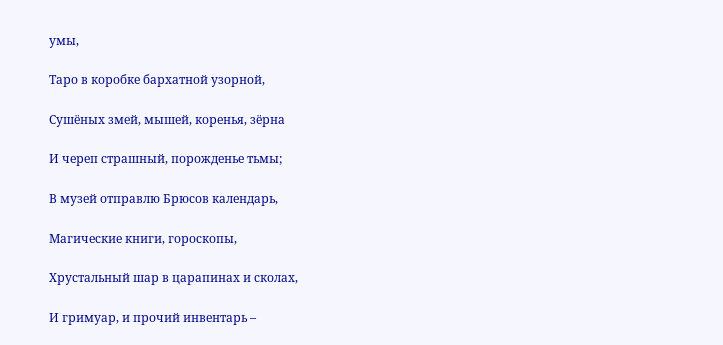умы,

Таро в коробке бархатной узорной,

Сушёных змей, мышей, коренья, зёрна

И череп страшный, порожденье тьмы;

В музей отправлю Брюсов календарь,

Магические книги, гороскопы,

Хрустальный шар в царапинах и сколах,

И гримуар, и прочий инвентарь –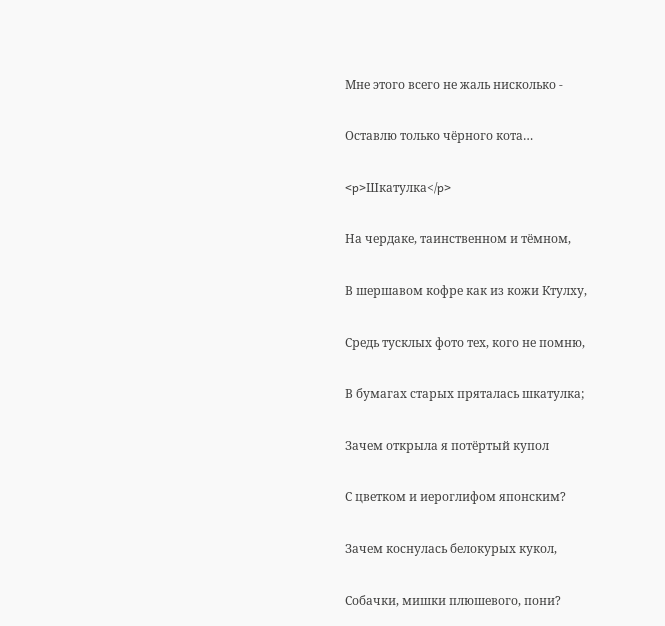Мне этого всего не жаль нисколько -

Оставлю только чёрного кота…

<p>Шкатулка</p>

На чердаке, таинственном и тёмном,

В шершавом кофре как из кожи Ктулху,

Средь тусклых фото тех, кого не помню,

В бумагах старых пряталась шкатулка;

Зачем открыла я потёртый купол

С цветком и иероглифом японским?

Зачем коснулась белокурых кукол,

Собачки, мишки плюшевого, пони?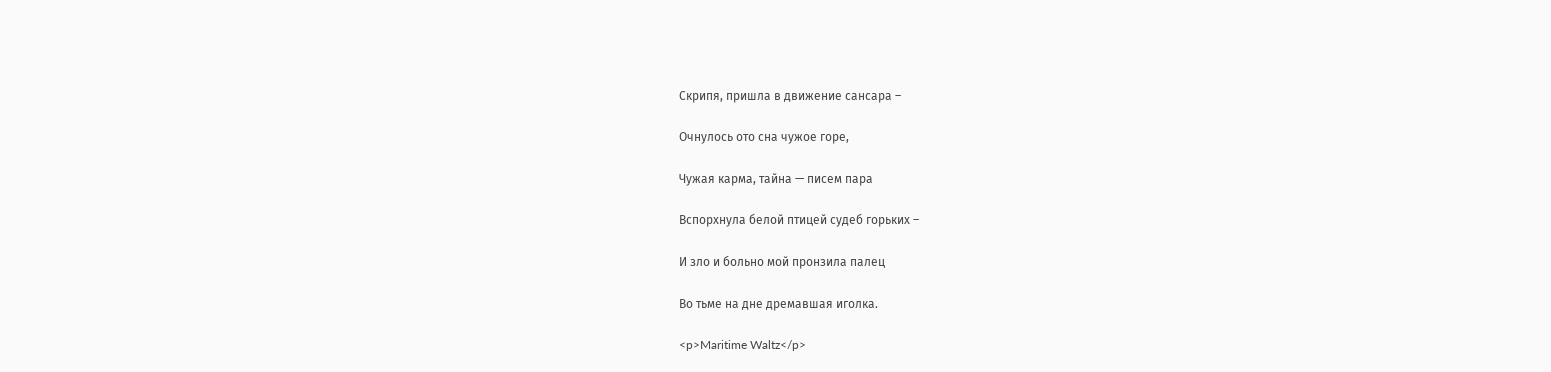Скрипя, пришла в движение сансара –

Очнулось ото сна чужое горе,

Чужая карма, тайна — писем пара

Вспорхнула белой птицей судеб горьких –

И зло и больно мой пронзила палец

Во тьме на дне дремавшая иголка.

<p>Maritime Waltz</p>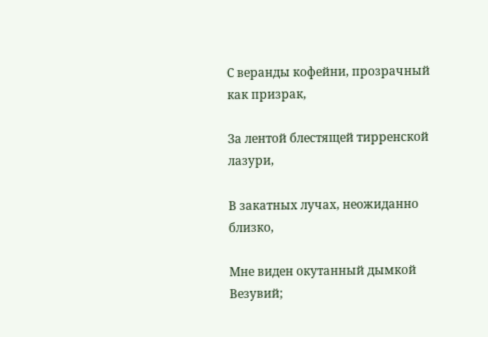С веранды кофейни, прозрачный как призрак,

За лентой блестящей тирренской лазури,

В закатных лучах, неожиданно близко,

Мне виден окутанный дымкой Везувий;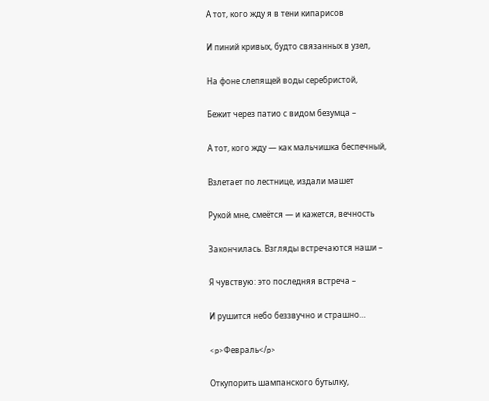А тот, кого жду я в тени кипарисов

И пиний кривых, будто связанных в узел,

На фоне слепящей воды серебристой,

Бежит через патио с видом безумца –

А тот, кого жду — как мальчишка беспечный,

Взлетает по лестнице, издали машет

Рукой мне, смеётся — и кажется, вечность

Закончилась. Взгляды встречаются наши –

Я чувствую: это последняя встреча –

И рушится небо беззвучно и страшно…

<p>Февраль</p>

Откупорить шампанского бутылку,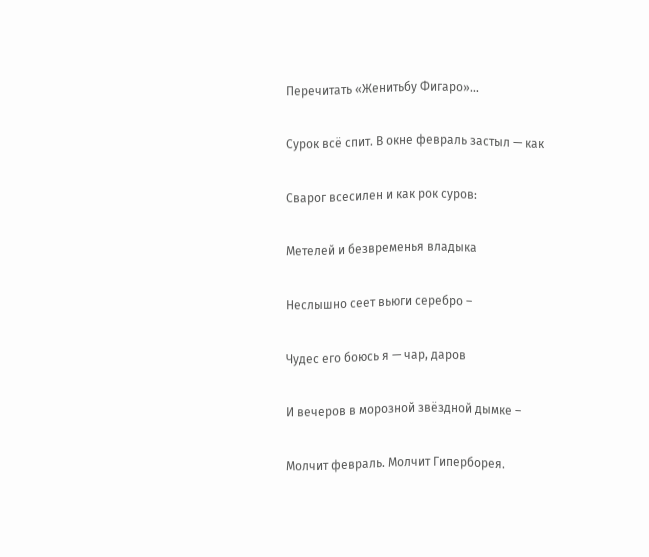Перечитать «Женитьбу Фигаро»…

Сурок всё спит. В окне февраль застыл — как

Сварог всесилен и как рок суров:

Метелей и безвременья владыка

Неслышно сеет вьюги серебро –

Чудес его боюсь я — чар, даров

И вечеров в морозной звёздной дымке –

Молчит февраль. Молчит Гиперборея.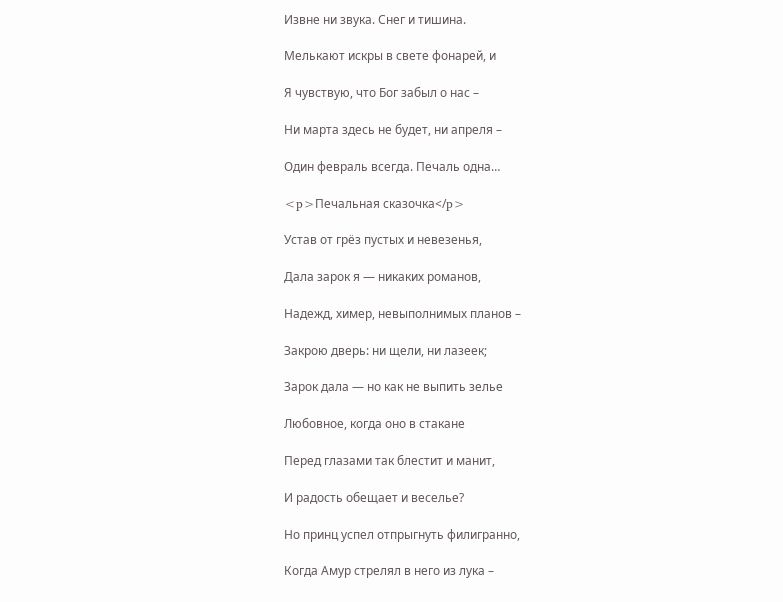Извне ни звука. Снег и тишина.

Мелькают искры в свете фонарей, и

Я чувствую, что Бог забыл о нас –

Ни марта здесь не будет, ни апреля –

Один февраль всегда. Печаль одна…

<p>Печальная сказочка</p>

Устав от грёз пустых и невезенья,

Дала зарок я — никаких романов,

Надежд, химер, невыполнимых планов –

Закрою дверь: ни щели, ни лазеек;

Зарок дала — но как не выпить зелье

Любовное, когда оно в стакане

Перед глазами так блестит и манит,

И радость обещает и веселье?

Но принц успел отпрыгнуть филигранно,

Когда Амур стрелял в него из лука –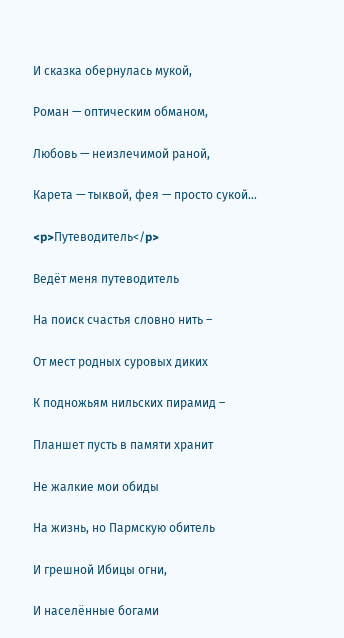И сказка обернулась мукой,

Роман — оптическим обманом,

Любовь — неизлечимой раной,

Карета — тыквой, фея — просто сукой…

<p>Путеводитель</p>

Ведёт меня путеводитель

На поиск счастья словно нить –

От мест родных суровых диких

К подножьям нильских пирамид –

Планшет пусть в памяти хранит

Не жалкие мои обиды

На жизнь, но Пармскую обитель

И грешной Ибицы огни,

И населённые богами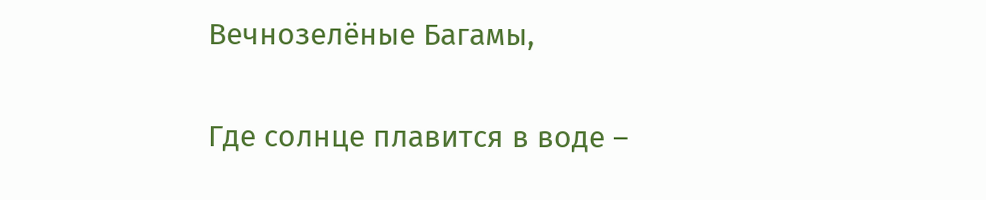Вечнозелёные Багамы,

Где солнце плавится в воде –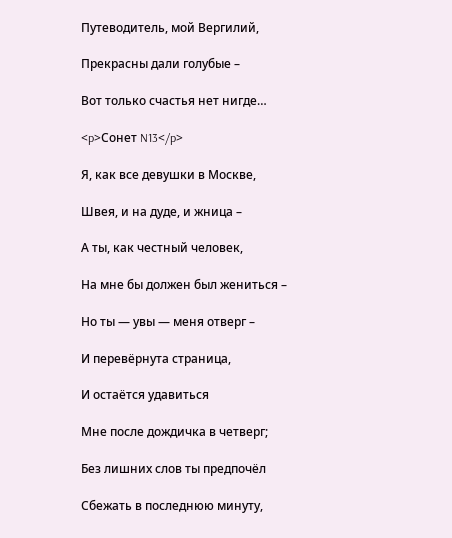Путеводитель, мой Вергилий,

Прекрасны дали голубые –

Вот только счастья нет нигде…

<p>Сонет N13</p>

Я, как все девушки в Москве,

Швея, и на дуде, и жница –

А ты, как честный человек,

На мне бы должен был жениться –

Но ты — увы — меня отверг –

И перевёрнута страница,

И остаётся удавиться

Мне после дождичка в четверг;

Без лишних слов ты предпочёл

Сбежать в последнюю минуту,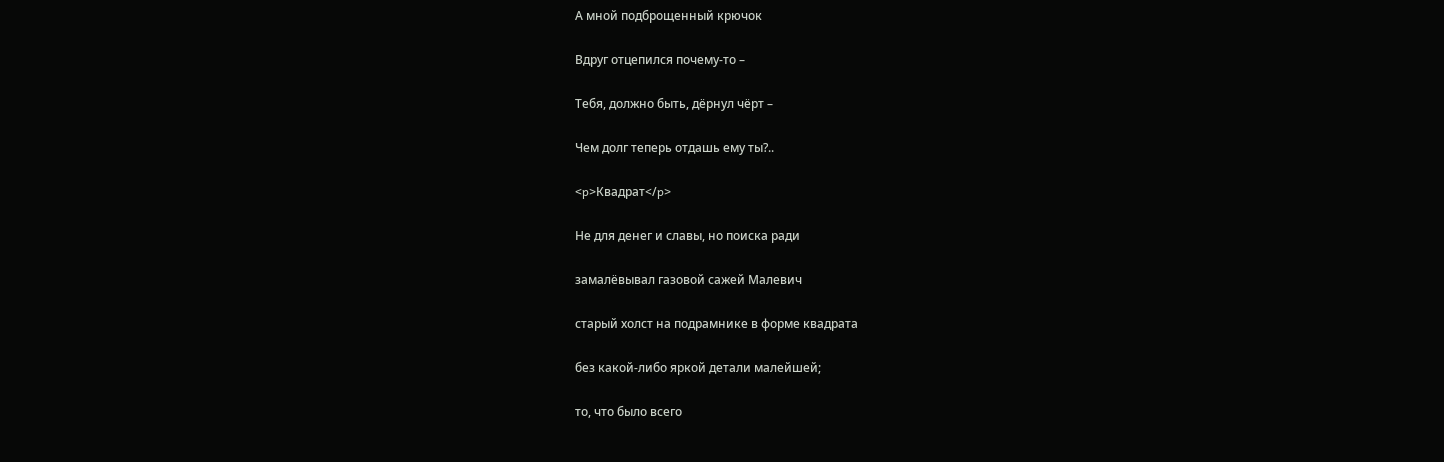А мной подброщенный крючок

Вдруг отцепился почему-то –

Тебя, должно быть, дёрнул чёрт –

Чем долг теперь отдашь ему ты?..

<p>Квадрат</p>

Не для денег и славы, но поиска ради

замалёвывал газовой сажей Малевич

старый холст на подрамнике в форме квадрата

без какой-либо яркой детали малейшей;

то, что было всего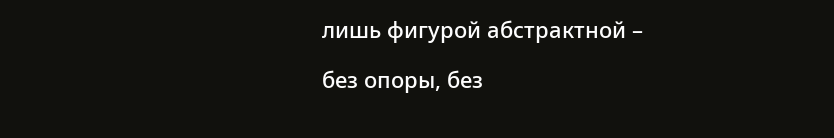лишь фигурой абстрактной –

без опоры, без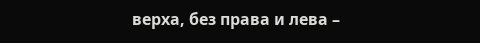верха, без права и лева –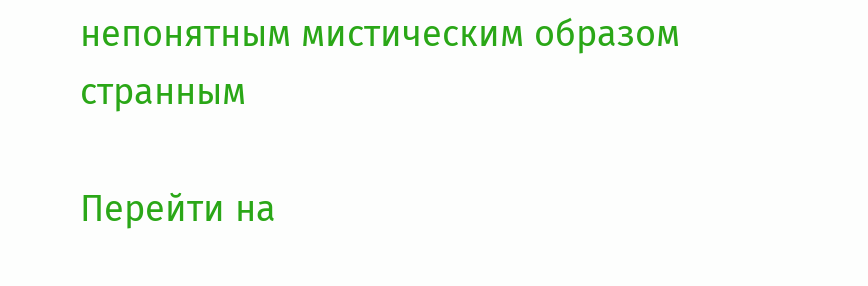непонятным мистическим образом странным

Перейти на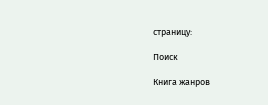страницу:

Поиск

Книга жанров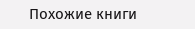Похожие книги